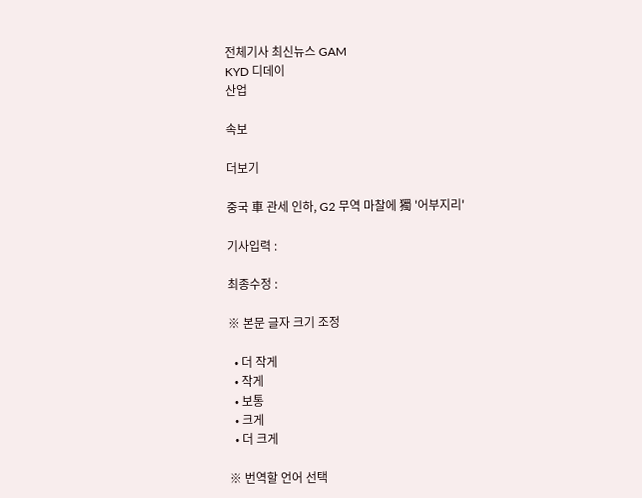전체기사 최신뉴스 GAM
KYD 디데이
산업

속보

더보기

중국 車 관세 인하, G2 무역 마찰에 獨 '어부지리'

기사입력 :

최종수정 :

※ 본문 글자 크기 조정

  • 더 작게
  • 작게
  • 보통
  • 크게
  • 더 크게

※ 번역할 언어 선택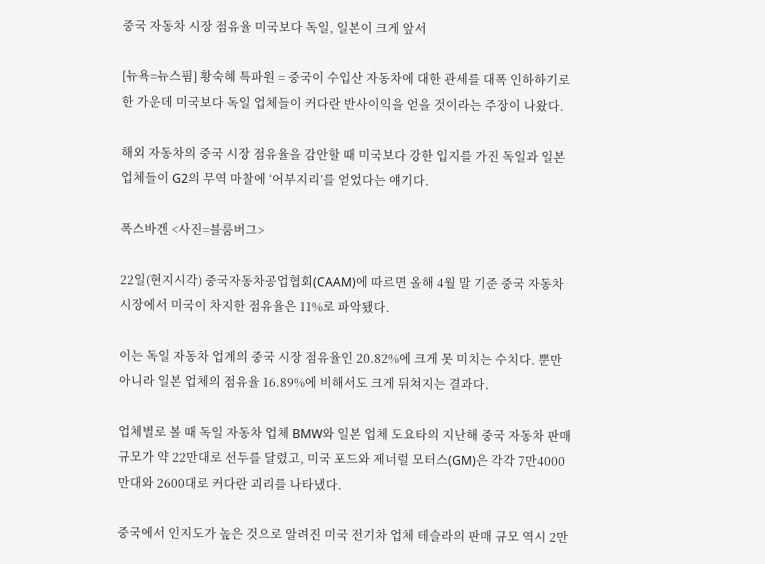중국 자동차 시장 점유율 미국보다 독일, 일본이 크게 앞서

[뉴욕=뉴스핌] 황숙혜 특파원 = 중국이 수입산 자동차에 대한 관세를 대폭 인하하기로 한 가운데 미국보다 독일 업체들이 커다란 반사이익을 얻을 것이라는 주장이 나왔다.

해외 자동차의 중국 시장 점유율을 감안할 때 미국보다 강한 입지를 가진 독일과 일본 업체들이 G2의 무역 마찰에 ‘어부지리’를 얻었다는 얘기다.

폭스바겐 <사진=블룸버그>

22일(현지시각) 중국자동차공업협회(CAAM)에 따르면 올해 4월 말 기준 중국 자동차 시장에서 미국이 차지한 점유율은 11%로 파악됐다.

이는 독일 자동차 업계의 중국 시장 점유율인 20.82%에 크게 못 미치는 수치다. 뿐만 아니라 일본 업체의 점유율 16.89%에 비해서도 크게 뒤쳐지는 결과다.

업체별로 볼 때 독일 자동차 업체 BMW와 일본 업체 도요타의 지난해 중국 자동차 판매 규모가 약 22만대로 선두를 달렸고, 미국 포드와 제너럴 모터스(GM)은 각각 7만4000만대와 2600대로 커다란 괴리를 나타냈다.

중국에서 인지도가 높은 것으로 알려진 미국 전기차 업체 테슬라의 판매 규모 역시 2만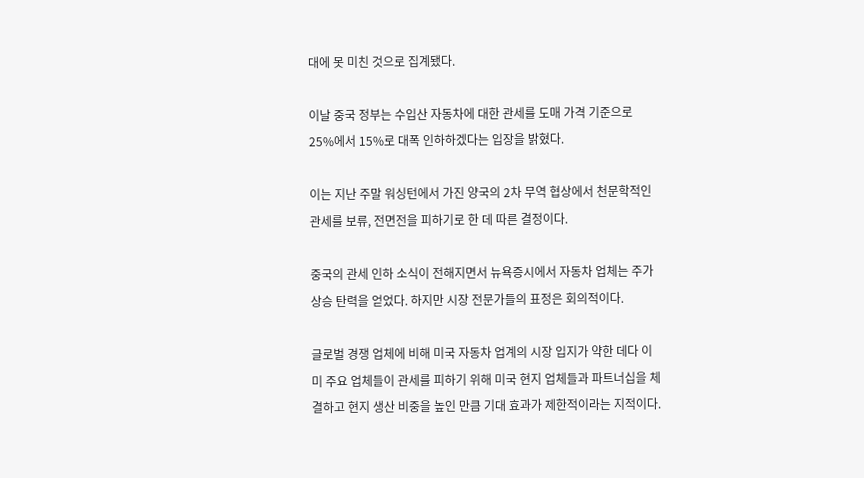대에 못 미친 것으로 집계됐다.

이날 중국 정부는 수입산 자동차에 대한 관세를 도매 가격 기준으로 25%에서 15%로 대폭 인하하겠다는 입장을 밝혔다.

이는 지난 주말 워싱턴에서 가진 양국의 2차 무역 협상에서 천문학적인 관세를 보류, 전면전을 피하기로 한 데 따른 결정이다.

중국의 관세 인하 소식이 전해지면서 뉴욕증시에서 자동차 업체는 주가 상승 탄력을 얻었다. 하지만 시장 전문가들의 표정은 회의적이다.

글로벌 경쟁 업체에 비해 미국 자동차 업계의 시장 입지가 약한 데다 이미 주요 업체들이 관세를 피하기 위해 미국 현지 업체들과 파트너십을 체결하고 현지 생산 비중을 높인 만큼 기대 효과가 제한적이라는 지적이다.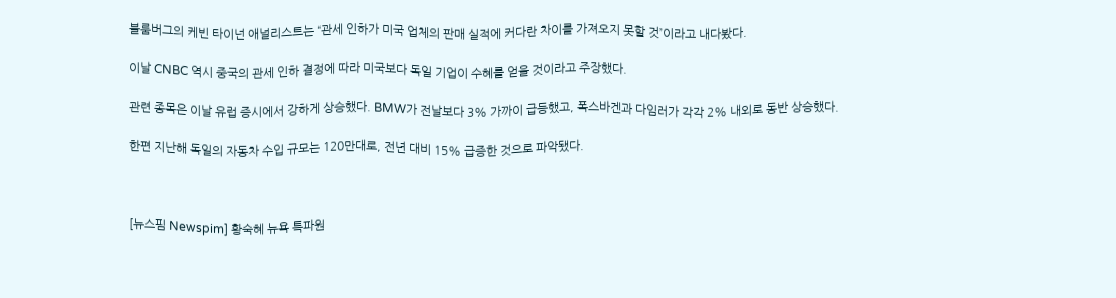블룸버그의 케빈 타이넌 애널리스트는 “관세 인하가 미국 업체의 판매 실적에 커다란 차이를 가져오지 못할 것”이라고 내다봤다.

이날 CNBC 역시 중국의 관세 인하 결정에 따라 미국보다 독일 기업이 수혜를 얻을 것이라고 주장했다.

관련 종목은 이날 유럽 증시에서 강하게 상승했다. BMW가 전날보다 3% 가까이 급등했고, 폭스바겐과 다임러가 각각 2% 내외로 동반 상승했다.

한편 지난해 독일의 자동차 수입 규모는 120만대로, 전년 대비 15% 급증한 것으로 파악됐다.



[뉴스핌 Newspim] 황숙혜 뉴욕 특파원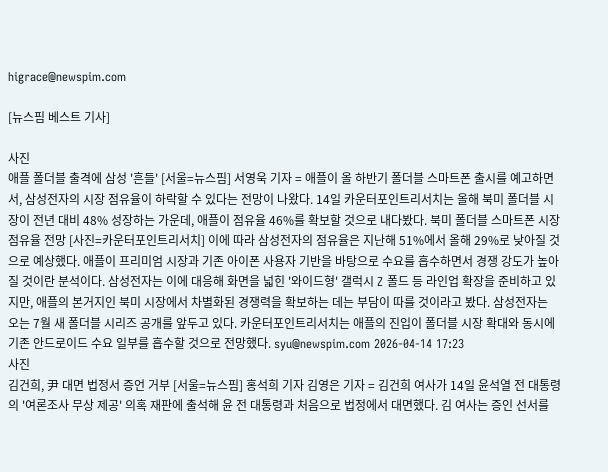higrace@newspim.com

[뉴스핌 베스트 기사]

사진
애플 폴더블 출격에 삼성 '흔들' [서울=뉴스핌] 서영욱 기자 = 애플이 올 하반기 폴더블 스마트폰 출시를 예고하면서, 삼성전자의 시장 점유율이 하락할 수 있다는 전망이 나왔다. 14일 카운터포인트리서치는 올해 북미 폴더블 시장이 전년 대비 48% 성장하는 가운데, 애플이 점유율 46%를 확보할 것으로 내다봤다. 북미 폴더블 스마트폰 시장 점유율 전망 [사진=카운터포인트리서치] 이에 따라 삼성전자의 점유율은 지난해 51%에서 올해 29%로 낮아질 것으로 예상했다. 애플이 프리미엄 시장과 기존 아이폰 사용자 기반을 바탕으로 수요를 흡수하면서 경쟁 강도가 높아질 것이란 분석이다. 삼성전자는 이에 대응해 화면을 넓힌 '와이드형' 갤럭시 Z 폴드 등 라인업 확장을 준비하고 있지만, 애플의 본거지인 북미 시장에서 차별화된 경쟁력을 확보하는 데는 부담이 따를 것이라고 봤다. 삼성전자는 오는 7월 새 폴더블 시리즈 공개를 앞두고 있다. 카운터포인트리서치는 애플의 진입이 폴더블 시장 확대와 동시에 기존 안드로이드 수요 일부를 흡수할 것으로 전망했다. syu@newspim.com 2026-04-14 17:23
사진
김건희, 尹 대면 법정서 증언 거부 [서울=뉴스핌] 홍석희 기자 김영은 기자 = 김건희 여사가 14일 윤석열 전 대통령의 '여론조사 무상 제공' 의혹 재판에 출석해 윤 전 대통령과 처음으로 법정에서 대면했다. 김 여사는 증인 선서를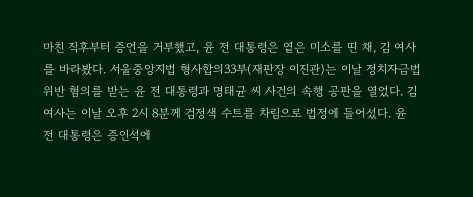마친 직후부터 증언을 거부했고, 윤 전 대통령은 옅은 미소를 띤 채, 김 여사를 바라봤다. 서울중앙지법 형사합의33부(재판장 이진관)는 이날 정치자금법 위반 혐의를 받는 윤 전 대통령과 명태균 씨 사건의 속행 공판을 열었다. 김 여사는 이날 오후 2시 8분께 검정색 수트를 차림으로 법정에 들어섰다. 윤 전 대통령은 증인석에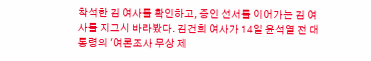착석한 김 여사를 확인하고, 증인 선서를 이어가는 김 여사를 지그시 바라봤다. 김건희 여사가 14일 윤석열 전 대통령의 '여론조사 무상 제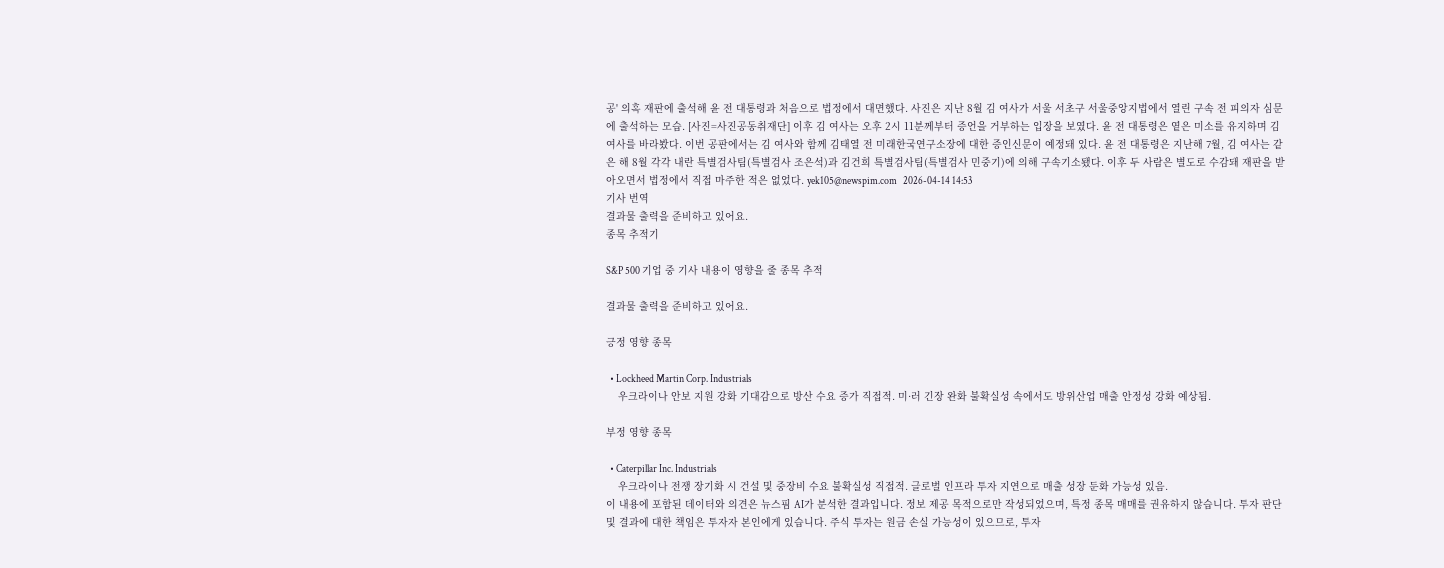공' 의혹 재판에 출석해 윤 전 대통령과 처음으로 법정에서 대면했다. 사진은 지난 8월 김 여사가 서울 서초구 서울중앙지법에서 열린 구속 전 피의자 심문에 출석하는 모습. [사진=사진공동취재단] 이후 김 여사는 오후 2시 11분께부터 증언을 거부하는 입장을 보였다. 윤 전 대통령은 옅은 미소를 유지하며 김 여사를 바라봤다. 이번 공판에서는 김 여사와 함께 김태열 전 미래한국연구소장에 대한 증인신문이 예정돼 있다. 윤 전 대통령은 지난해 7월, 김 여사는 같은 해 8월 각각 내란 특별검사팀(특별검사 조은석)과 김건희 특별검사팀(특별검사 민중기)에 의해 구속기소됐다. 이후 두 사람은 별도로 수감돼 재판을 받아오면서 법정에서 직접 마주한 적은 없었다. yek105@newspim.com   2026-04-14 14:53
기사 번역
결과물 출력을 준비하고 있어요.
종목 추적기

S&P 500 기업 중 기사 내용이 영향을 줄 종목 추적

결과물 출력을 준비하고 있어요.

긍정 영향 종목

  • Lockheed Martin Corp. Industrials
    우크라이나 안보 지원 강화 기대감으로 방산 수요 증가 직접적. 미·러 긴장 완화 불확실성 속에서도 방위산업 매출 안정성 강화 예상됨.

부정 영향 종목

  • Caterpillar Inc. Industrials
    우크라이나 전쟁 장기화 시 건설 및 중장비 수요 불확실성 직접적. 글로벌 인프라 투자 지연으로 매출 성장 둔화 가능성 있음.
이 내용에 포함된 데이터와 의견은 뉴스핌 AI가 분석한 결과입니다. 정보 제공 목적으로만 작성되었으며, 특정 종목 매매를 권유하지 않습니다. 투자 판단 및 결과에 대한 책임은 투자자 본인에게 있습니다. 주식 투자는 원금 손실 가능성이 있으므로, 투자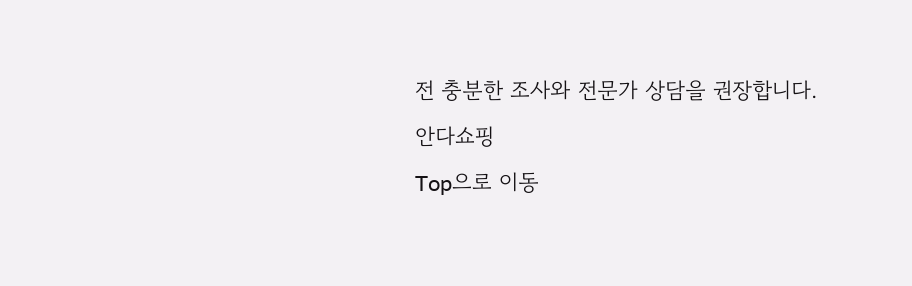전 충분한 조사와 전문가 상담을 권장합니다.
안다쇼핑
Top으로 이동